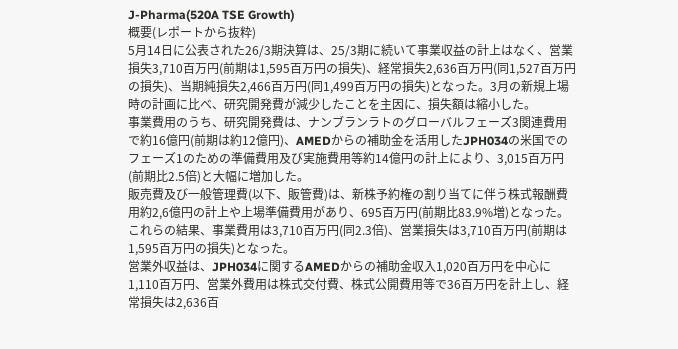J-Pharma(520A TSE Growth)
概要(レポートから抜粋)
5月14日に公表された26/3期決算は、25/3期に続いて事業収益の計上はなく、営業損失3,710百万円(前期は1,595百万円の損失)、経常損失2,636百万円(同1,527百万円の損失)、当期純損失2,466百万円(同1,499百万円の損失)となった。3月の新規上場時の計画に比べ、研究開発費が減少したことを主因に、損失額は縮小した。
事業費用のうち、研究開発費は、ナンブランラトのグローバルフェーズ3関連費用で約16億円(前期は約12億円)、AMEDからの補助金を活用したJPH034の米国でのフェーズ1のための準備費用及び実施費用等約14億円の計上により、3,015百万円(前期比2.5倍)と大幅に増加した。
販売費及び一般管理費(以下、販管費)は、新株予約権の割り当てに伴う株式報酬費用約2,6億円の計上や上場準備費用があり、695百万円(前期比83.9%増)となった。これらの結果、事業費用は3,710百万円(同2.3倍)、営業損失は3,710百万円(前期は1,595百万円の損失)となった。
営業外収益は、JPH034に関するAMEDからの補助金収入1,020百万円を中心に1,110百万円、営業外費用は株式交付費、株式公開費用等で36百万円を計上し、経常損失は2,636百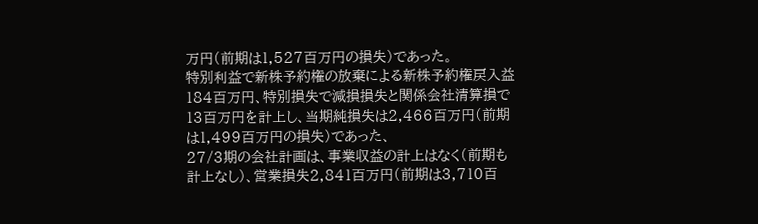万円(前期は1,527百万円の損失)であった。
特別利益で新株予約権の放棄による新株予約権戻入益184百万円、特別損失で減損損失と関係会社清算損で13百万円を計上し、当期純損失は2,466百万円(前期は1,499百万円の損失)であった、
27/3期の会社計画は、事業収益の計上はなく(前期も計上なし)、営業損失2,841百万円(前期は3,710百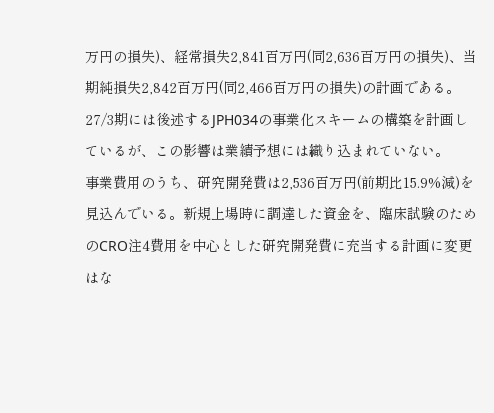万円の損失)、経常損失2,841百万円(同2,636百万円の損失)、当期純損失2,842百万円(同2,466百万円の損失)の計画である。27/3期には後述するJPH034の事業化スキームの構築を計画しているが、この影響は業績予想には織り込まれていない。
事業費用のうち、研究開発費は2,536百万円(前期比15.9%減)を見込んでいる。新規上場時に調達した資金を、臨床試験のためのCRO注4費用を中心とした研究開発費に充当する計画に変更はな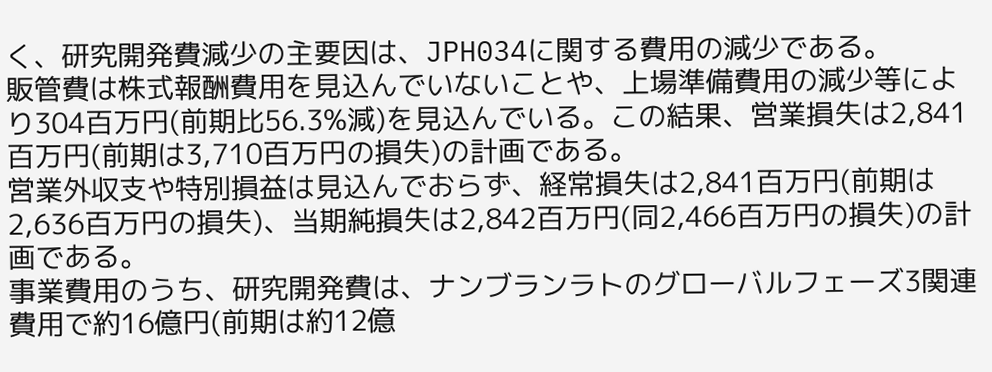く、研究開発費減少の主要因は、JPH034に関する費用の減少である。
販管費は株式報酬費用を見込んでいないことや、上場準備費用の減少等により304百万円(前期比56.3%減)を見込んでいる。この結果、営業損失は2,841百万円(前期は3,710百万円の損失)の計画である。
営業外収支や特別損益は見込んでおらず、経常損失は2,841百万円(前期は2,636百万円の損失)、当期純損失は2,842百万円(同2,466百万円の損失)の計画である。
事業費用のうち、研究開発費は、ナンブランラトのグローバルフェーズ3関連費用で約16億円(前期は約12億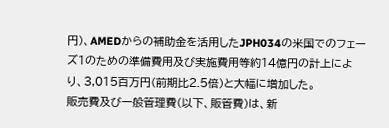円)、AMEDからの補助金を活用したJPH034の米国でのフェーズ1のための準備費用及び実施費用等約14億円の計上により、3,015百万円(前期比2.5倍)と大幅に増加した。
販売費及び一般管理費(以下、販管費)は、新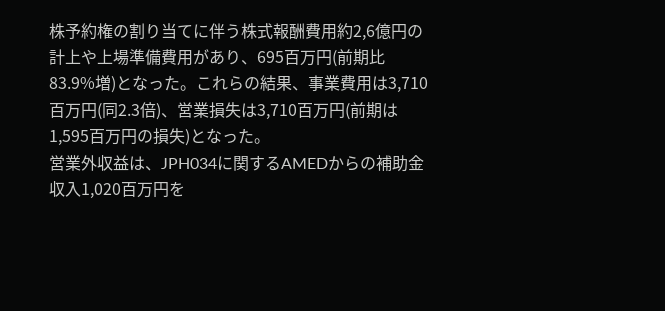株予約権の割り当てに伴う株式報酬費用約2,6億円の計上や上場準備費用があり、695百万円(前期比83.9%増)となった。これらの結果、事業費用は3,710百万円(同2.3倍)、営業損失は3,710百万円(前期は1,595百万円の損失)となった。
営業外収益は、JPH034に関するAMEDからの補助金収入1,020百万円を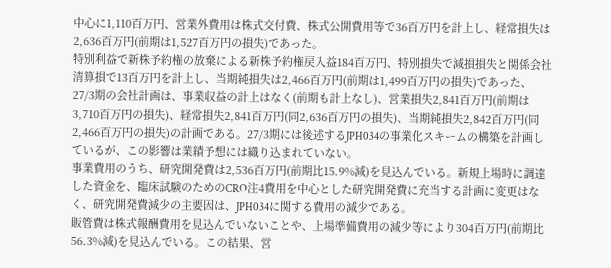中心に1,110百万円、営業外費用は株式交付費、株式公開費用等で36百万円を計上し、経常損失は2,636百万円(前期は1,527百万円の損失)であった。
特別利益で新株予約権の放棄による新株予約権戻入益184百万円、特別損失で減損損失と関係会社清算損で13百万円を計上し、当期純損失は2,466百万円(前期は1,499百万円の損失)であった、
27/3期の会社計画は、事業収益の計上はなく(前期も計上なし)、営業損失2,841百万円(前期は3,710百万円の損失)、経常損失2,841百万円(同2,636百万円の損失)、当期純損失2,842百万円(同2,466百万円の損失)の計画である。27/3期には後述するJPH034の事業化スキームの構築を計画しているが、この影響は業績予想には織り込まれていない。
事業費用のうち、研究開発費は2,536百万円(前期比15.9%減)を見込んでいる。新規上場時に調達した資金を、臨床試験のためのCRO注4費用を中心とした研究開発費に充当する計画に変更はなく、研究開発費減少の主要因は、JPH034に関する費用の減少である。
販管費は株式報酬費用を見込んでいないことや、上場準備費用の減少等により304百万円(前期比56.3%減)を見込んでいる。この結果、営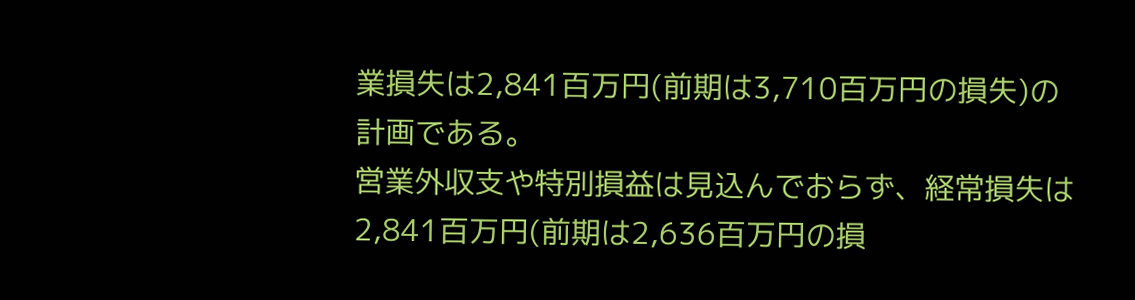業損失は2,841百万円(前期は3,710百万円の損失)の計画である。
営業外収支や特別損益は見込んでおらず、経常損失は2,841百万円(前期は2,636百万円の損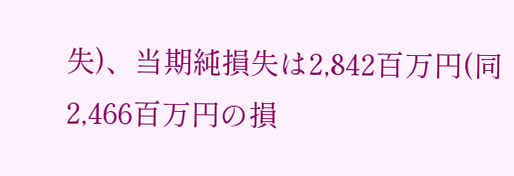失)、当期純損失は2,842百万円(同2,466百万円の損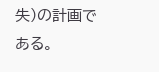失)の計画である。